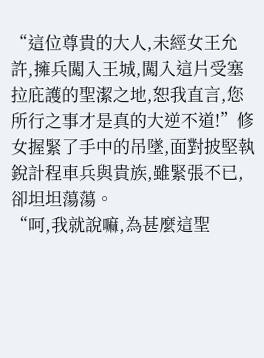“這位尊貴的大人,未經女王允許,擁兵闖入王城,闖入這片受塞拉庇護的聖潔之地,恕我直言,您所行之事才是真的大逆不道!”修女握緊了手中的吊墜,面對披堅執銳計程車兵與貴族,雖緊張不已,卻坦坦蕩蕩。
“呵,我就說嘛,為甚麼這聖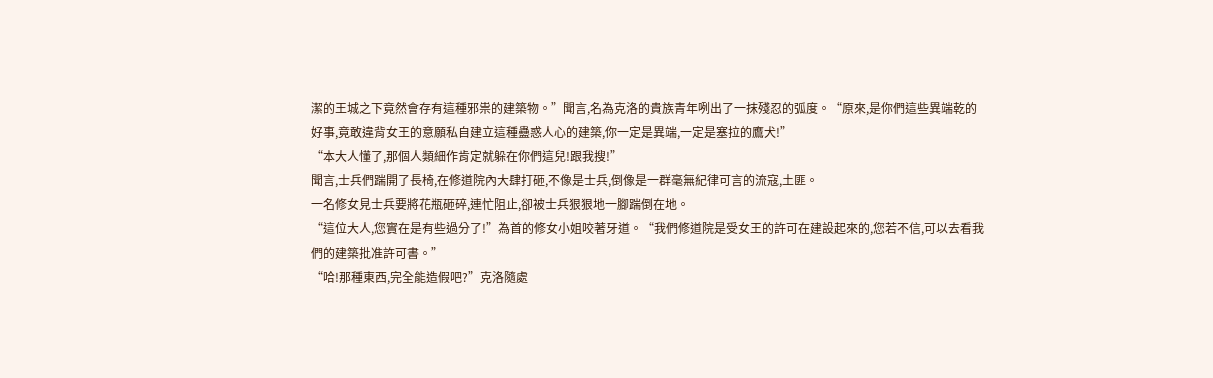潔的王城之下竟然會存有這種邪祟的建築物。”聞言,名為克洛的貴族青年咧出了一抹殘忍的弧度。“原來,是你們這些異端乾的好事,竟敢違背女王的意願私自建立這種蠱惑人心的建築,你一定是異端,一定是塞拉的鷹犬!”
“本大人懂了,那個人類細作肯定就躲在你們這兒!跟我搜!”
聞言,士兵們踹開了長椅,在修道院內大肆打砸,不像是士兵,倒像是一群毫無紀律可言的流寇,土匪。
一名修女見士兵要將花瓶砸碎,連忙阻止,卻被士兵狠狠地一腳踹倒在地。
“這位大人,您實在是有些過分了!”為首的修女小姐咬著牙道。“我們修道院是受女王的許可在建設起來的,您若不信,可以去看我們的建築批准許可書。”
“哈!那種東西,完全能造假吧?”克洛隨處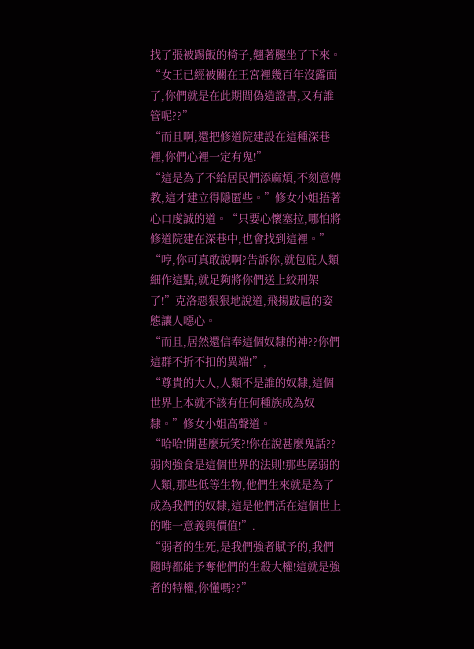找了張被踢飯的椅子,翹著腿坐了下來。“女王已經被關在王宮裡幾百年沒露面了,你們就是在此期間偽造證書,又有誰管呢??”
“而且啊,還把修道院建設在這種深巷裡,你們心裡一定有鬼!”
“這是為了不給居民們添麻煩,不刻意傳教,這才建立得隱匿些。”修女小姐捂著心口虔誠的道。“只要心懷塞拉,哪怕將修道院建在深巷中,也會找到這裡。”
“哼,你可真敢說啊?告訴你,就包庇人類細作這點,就足夠將你們送上絞刑架了!”克洛惡狠狠地說道,飛揚跋扈的姿態讓人噁心。
“而且,居然還信奉這個奴隸的神??你們這群不折不扣的異端!”,
“尊貴的大人,人類不是誰的奴隸,這個世界上本就不該有任何種族成為奴隸。”修女小姐高聲道。
“哈哈!開甚麼玩笑?!你在說甚麼鬼話??弱肉強食是這個世界的法則!那些孱弱的人類,那些低等生物,他們生來就是為了成為我們的奴隸,這是他們活在這個世上的唯一意義與價值!”.
“弱者的生死,是我們強者賦予的,我們隨時都能予奪他們的生殺大權!這就是強者的特權,你懂嗎??”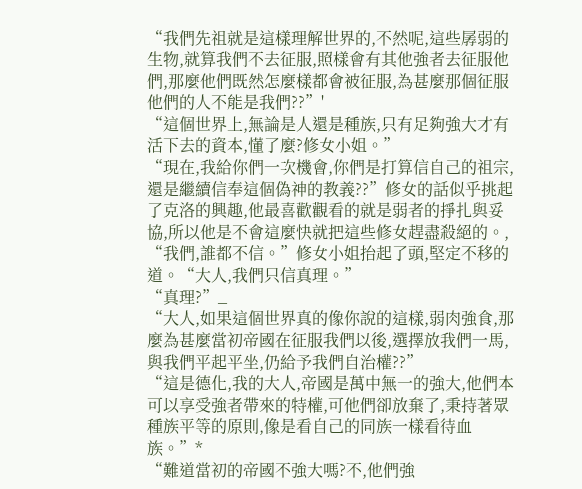“我們先祖就是這樣理解世界的,不然呢,這些孱弱的生物,就算我們不去征服,照樣會有其他強者去征服他們,那麼他們既然怎麼樣都會被征服,為甚麼那個征服他們的人不能是我們??”'
“這個世界上,無論是人還是種族,只有足夠強大才有活下去的資本,懂了麼?修女小姐。”
“現在,我給你們一次機會,你們是打算信自己的祖宗,還是繼續信奉這個偽神的教義??”修女的話似乎挑起了克洛的興趣,他最喜歡觀看的就是弱者的掙扎與妥協,所以他是不會這麼快就把這些修女趕盡殺絕的。,
“我們,誰都不信。”修女小姐抬起了頭,堅定不移的道。“大人,我們只信真理。”
“真理?”_
“大人,如果這個世界真的像你說的這樣,弱肉強食,那麼為甚麼當初帝國在征服我們以後,選擇放我們一馬,與我們平起平坐,仍給予我們自治權??”
“這是德化,我的大人,帝國是萬中無一的強大,他們本可以享受強者帶來的特權,可他們卻放棄了,秉持著眾種族平等的原則,像是看自己的同族一樣看待血族。”*
“難道當初的帝國不強大嗎?不,他們強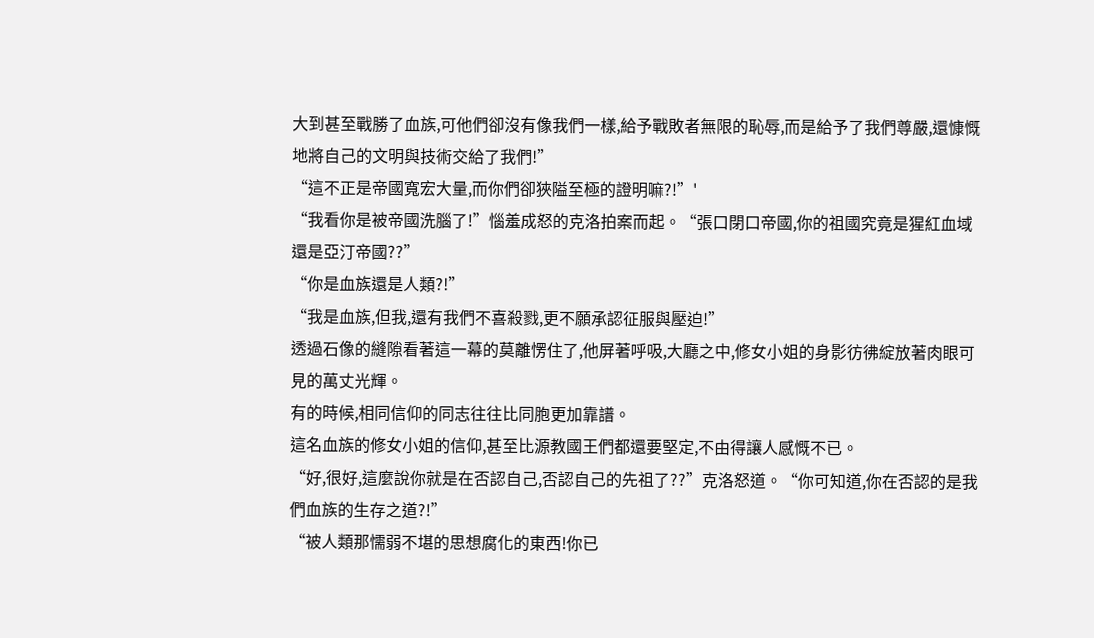大到甚至戰勝了血族,可他們卻沒有像我們一樣,給予戰敗者無限的恥辱,而是給予了我們尊嚴,還慷慨地將自己的文明與技術交給了我們!”
“這不正是帝國寬宏大量,而你們卻狹隘至極的證明嘛?!”'
“我看你是被帝國洗腦了!”惱羞成怒的克洛拍案而起。“張口閉口帝國,你的祖國究竟是猩紅血域還是亞汀帝國??”
“你是血族還是人類?!”
“我是血族,但我,還有我們不喜殺戮,更不願承認征服與壓迫!”
透過石像的縫隙看著這一幕的莫離愣住了,他屏著呼吸,大廳之中,修女小姐的身影彷彿綻放著肉眼可見的萬丈光輝。
有的時候,相同信仰的同志往往比同胞更加靠譜。
這名血族的修女小姐的信仰,甚至比源教國王們都還要堅定,不由得讓人感慨不已。
“好,很好,這麼說你就是在否認自己,否認自己的先祖了??”克洛怒道。“你可知道,你在否認的是我們血族的生存之道?!”
“被人類那懦弱不堪的思想腐化的東西!你已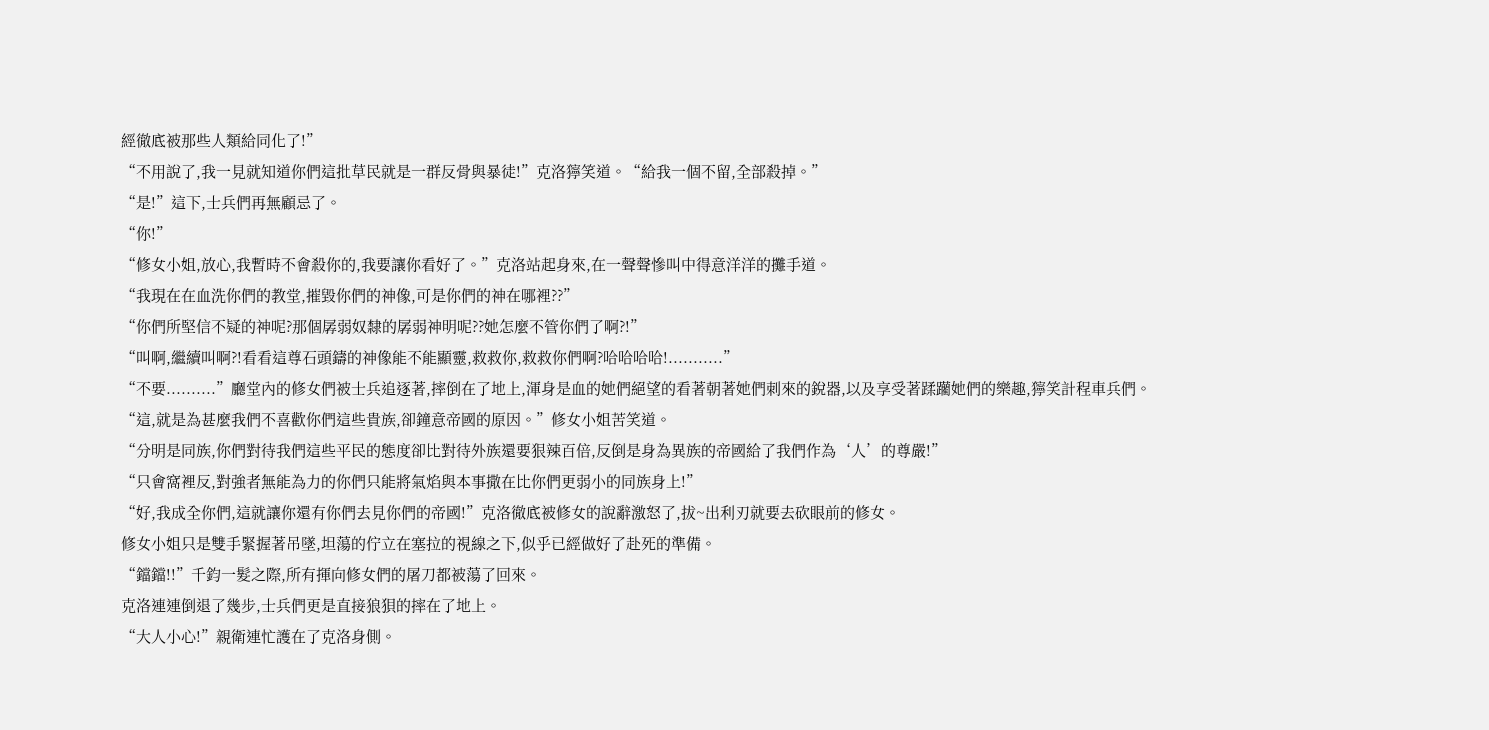經徹底被那些人類給同化了!”
“不用說了,我一見就知道你們這批草民就是一群反骨與暴徒!”克洛獰笑道。“給我一個不留,全部殺掉。”
“是!”這下,士兵們再無顧忌了。
“你!”
“修女小姐,放心,我暫時不會殺你的,我要讓你看好了。”克洛站起身來,在一聲聲慘叫中得意洋洋的攤手道。
“我現在在血洗你們的教堂,摧毀你們的神像,可是你們的神在哪裡??”
“你們所堅信不疑的神呢?那個孱弱奴隸的孱弱神明呢??她怎麼不管你們了啊?!”
“叫啊,繼續叫啊?!看看這尊石頭鑄的神像能不能顯靈,救救你,救救你們啊?哈哈哈哈!...........”
“不要..........”廳堂內的修女們被士兵追逐著,摔倒在了地上,渾身是血的她們絕望的看著朝著她們刺來的銳器,以及享受著蹂躪她們的樂趣,獰笑計程車兵們。
“這,就是為甚麼我們不喜歡你們這些貴族,卻鐘意帝國的原因。”修女小姐苦笑道。
“分明是同族,你們對待我們這些平民的態度卻比對待外族還要狠辣百倍,反倒是身為異族的帝國給了我們作為‘人’的尊嚴!”
“只會窩裡反,對強者無能為力的你們只能將氣焰與本事撒在比你們更弱小的同族身上!”
“好,我成全你們,這就讓你還有你們去見你們的帝國!”克洛徹底被修女的說辭激怒了,拔~出利刃就要去砍眼前的修女。
修女小姐只是雙手緊握著吊墜,坦蕩的佇立在塞拉的視線之下,似乎已經做好了赴死的準備。
“鐺鐺!!”千鈞一髮之際,所有揮向修女們的屠刀都被蕩了回來。
克洛連連倒退了幾步,士兵們更是直接狼狽的摔在了地上。
“大人小心!”親衛連忙護在了克洛身側。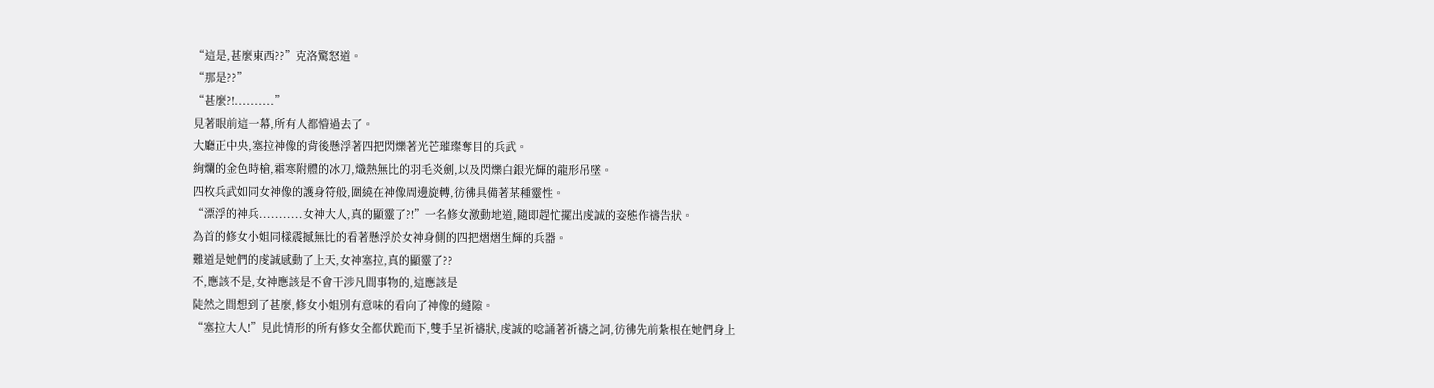“這是,甚麼東西??”克洛驚怒道。
“那是??”
“甚麼?!..........”
見著眼前這一幕,所有人都懵過去了。
大廳正中央,塞拉神像的背後懸浮著四把閃爍著光芒璀璨奪目的兵武。
絢爛的金色時槍,霜寒附體的冰刀,熾熱無比的羽毛炎劍,以及閃爍白銀光輝的龍形吊墜。
四枚兵武如同女神像的護身符般,圍繞在神像周邊旋轉,彷彿具備著某種靈性。
“漂浮的神兵...........女神大人,真的顯靈了?!”一名修女激動地道,隨即趕忙擺出虔誠的姿態作禱告狀。
為首的修女小姐同樣震撼無比的看著懸浮於女神身側的四把熠熠生輝的兵器。
難道是她們的虔誠感動了上天,女神塞拉,真的顯靈了??
不,應該不是,女神應該是不會干涉凡間事物的,這應該是
陡然之間想到了甚麼,修女小姐別有意味的看向了神像的縫隙。
“塞拉大人!”見此情形的所有修女全都伏跪而下,雙手呈祈禱狀,虔誠的唸誦著祈禱之詞,彷彿先前紮根在她們身上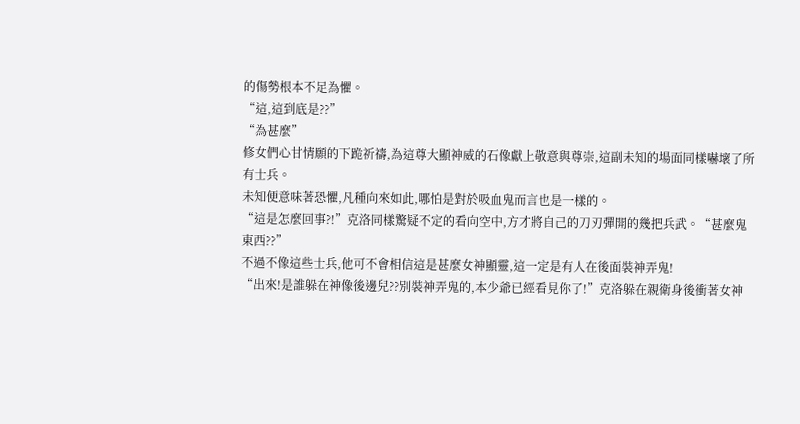的傷勢根本不足為懼。
“這,這到底是??”
“為甚麼”
修女們心甘情願的下跪祈禱,為這尊大顯神威的石像獻上敬意與尊崇,這副未知的場面同樣嚇壞了所有士兵。
未知便意味著恐懼,凡種向來如此,哪怕是對於吸血鬼而言也是一樣的。
“這是怎麼回事?!”克洛同樣驚疑不定的看向空中,方才將自己的刀刃彈開的幾把兵武。“甚麼鬼東西??”
不過不像這些士兵,他可不會相信這是甚麼女神顯靈,這一定是有人在後面裝神弄鬼!
“出來!是誰躲在神像後邊兒??別裝神弄鬼的,本少爺已經看見你了!”克洛躲在親衛身後衝著女神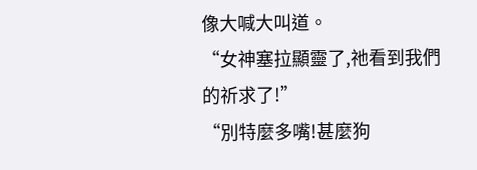像大喊大叫道。
“女神塞拉顯靈了,祂看到我們的祈求了!”
“別特麼多嘴!甚麼狗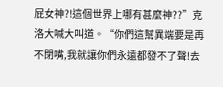屁女神?!這個世界上哪有甚麼神??”克洛大喊大叫道。“你們這幫異端要是再不閉嘴,我就讓你們永遠都發不了聲!去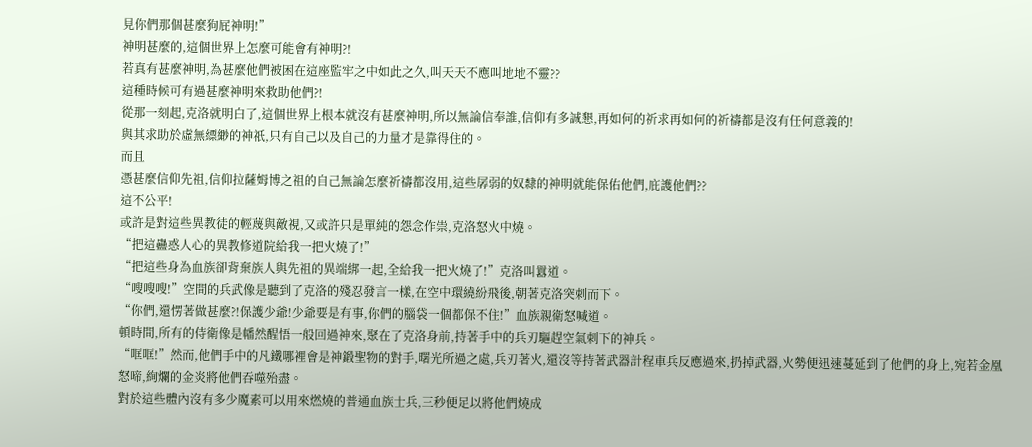見你們那個甚麼狗屁神明!”
神明甚麼的,這個世界上怎麼可能會有神明?!
若真有甚麼神明,為甚麼他們被困在這座監牢之中如此之久,叫天天不應叫地地不靈??
這種時候可有過甚麼神明來救助他們?!
從那一刻起,克洛就明白了,這個世界上根本就沒有甚麼神明,所以無論信奉誰,信仰有多誠懇,再如何的祈求再如何的祈禱都是沒有任何意義的!
與其求助於虛無縹緲的神祇,只有自己以及自己的力量才是靠得住的。
而且
憑甚麼信仰先祖,信仰拉薩姆博之祖的自己無論怎麼祈禱都沒用,這些孱弱的奴隸的神明就能保佑他們,庇護他們??
這不公平!
或許是對這些異教徒的輕蔑與敵視,又或許只是單純的怨念作祟,克洛怒火中燒。
“把這蠱惑人心的異教修道院給我一把火燒了!”
“把這些身為血族卻背棄族人與先祖的異端綁一起,全給我一把火燒了!”克洛叫囂道。
“嗖嗖嗖!”空間的兵武像是聽到了克洛的殘忍發言一樣,在空中環繞紛飛後,朝著克洛突刺而下。
“你們,還愣著做甚麼?!保護少爺!少爺要是有事,你們的腦袋一個都保不住!”血族親衛怒喊道。
頓時間,所有的侍衛像是幡然醒悟一般回過神來,聚在了克洛身前,持著手中的兵刃驅趕空氣刺下的神兵。
“哐哐!”然而,他們手中的凡鐵哪裡會是神鍛聖物的對手,曙光所過之處,兵刃著火,還沒等持著武器計程車兵反應過來,扔掉武器,火勢便迅速蔓延到了他們的身上,宛若金凰怒啼,絢爛的金炎將他們吞噬殆盡。
對於這些體內沒有多少魔素可以用來燃燒的普通血族士兵,三秒便足以將他們燒成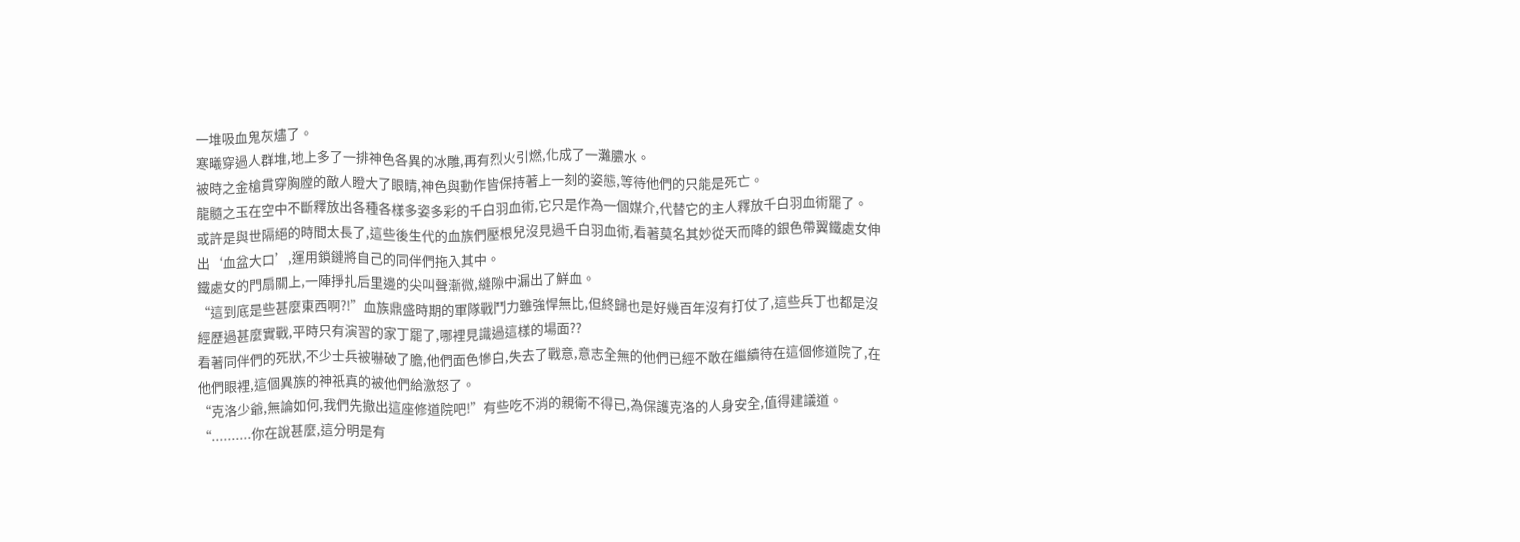一堆吸血鬼灰燼了。
寒曦穿過人群堆,地上多了一排神色各異的冰雕,再有烈火引燃,化成了一灘膿水。
被時之金槍貫穿胸膛的敵人瞪大了眼睛,神色與動作皆保持著上一刻的姿態,等待他們的只能是死亡。
龍髓之玉在空中不斷釋放出各種各樣多姿多彩的千白羽血術,它只是作為一個媒介,代替它的主人釋放千白羽血術罷了。
或許是與世隔絕的時間太長了,這些後生代的血族們壓根兒沒見過千白羽血術,看著莫名其妙從天而降的銀色帶翼鐵處女伸出‘血盆大口’,運用鎖鏈將自己的同伴們拖入其中。
鐵處女的門扇關上,一陣掙扎后里邊的尖叫聲漸微,縫隙中漏出了鮮血。
“這到底是些甚麼東西啊?!”血族鼎盛時期的軍隊戰鬥力雖強悍無比,但終歸也是好幾百年沒有打仗了,這些兵丁也都是沒經歷過甚麼實戰,平時只有演習的家丁罷了,哪裡見識過這樣的場面??
看著同伴們的死狀,不少士兵被嚇破了膽,他們面色慘白,失去了戰意,意志全無的他們已經不敢在繼續待在這個修道院了,在他們眼裡,這個異族的神祇真的被他們給激怒了。
“克洛少爺,無論如何,我們先撤出這座修道院吧!”有些吃不消的親衛不得已,為保護克洛的人身安全,值得建議道。
“..........你在說甚麼,這分明是有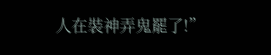人在裝神弄鬼罷了!”